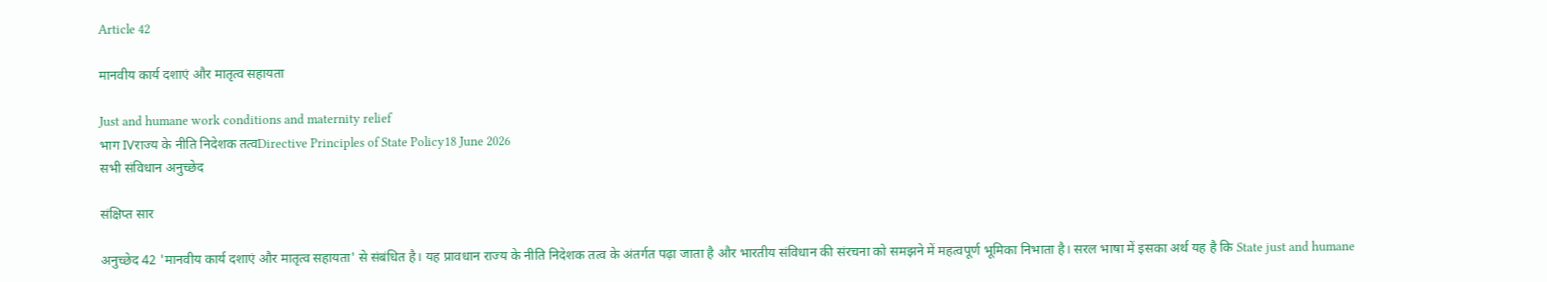Article 42

मानवीय कार्य दशाएं और मातृत्व सहायता

Just and humane work conditions and maternity relief
भाग IVराज्य के नीति निदेशक तत्वDirective Principles of State Policy18 June 2026
सभी संविधान अनुच्छेद

संक्षिप्त सार

अनुच्छेद 42 'मानवीय कार्य दशाएं और मातृत्व सहायता' से संबंधित है। यह प्रावधान राज्य के नीति निदेशक तत्व के अंतर्गत पढ़ा जाता है और भारतीय संविधान की संरचना को समझने में महत्वपूर्ण भूमिका निभाता है। सरल भाषा में इसका अर्थ यह है कि State just and humane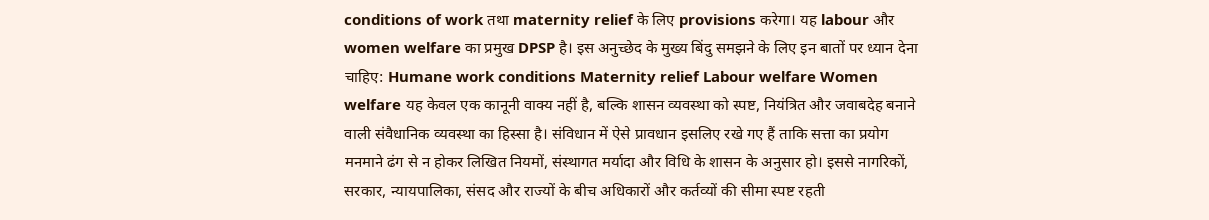conditions of work तथा maternity relief के लिए provisions करेगा। यह labour और women welfare का प्रमुख DPSP है। इस अनुच्छेद के मुख्य बिंदु समझने के लिए इन बातों पर ध्यान देना चाहिए: Humane work conditions Maternity relief Labour welfare Women welfare यह केवल एक कानूनी वाक्य नहीं है, बल्कि शासन व्यवस्था को स्पष्ट, नियंत्रित और जवाबदेह बनाने वाली संवैधानिक व्यवस्था का हिस्सा है। संविधान में ऐसे प्रावधान इसलिए रखे गए हैं ताकि सत्ता का प्रयोग मनमाने ढंग से न होकर लिखित नियमों, संस्थागत मर्यादा और विधि के शासन के अनुसार हो। इससे नागरिकों, सरकार, न्यायपालिका, संसद और राज्यों के बीच अधिकारों और कर्तव्यों की सीमा स्पष्ट रहती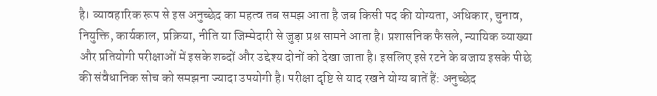है। व्यावहारिक रूप से इस अनुच्छेद का महत्व तब समझ आता है जब किसी पद की योग्यता, अधिकार, चुनाव, नियुक्ति, कार्यकाल, प्रक्रिया, नीति या जिम्मेदारी से जुड़ा प्रश्न सामने आता है। प्रशासनिक फैसले, न्यायिक व्याख्या और प्रतियोगी परीक्षाओं में इसके शब्दों और उद्देश्य दोनों को देखा जाता है। इसलिए इसे रटने के बजाय इसके पीछे की संवैधानिक सोच को समझना ज्यादा उपयोगी है। परीक्षा दृष्टि से याद रखने योग्य बातें हैं: अनुच्छेद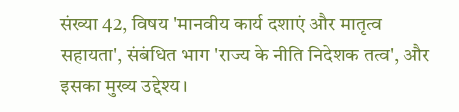संख्या 42, विषय 'मानवीय कार्य दशाएं और मातृत्व सहायता', संबंधित भाग 'राज्य के नीति निदेशक तत्व', और इसका मुख्य उद्देश्य।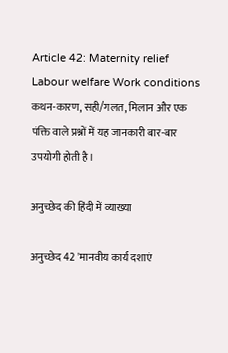Article 42: Maternity relief Labour welfare Work conditions कथन-कारण, सही/गलत, मिलान और एक पंक्ति वाले प्रश्नों में यह जानकारी बार-बार उपयोगी होती है।

अनुच्छेद की हिंदी में व्याख्या

अनुच्छेद 42 'मानवीय कार्य दशाएं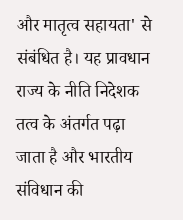और मातृत्व सहायता' से संबंधित है। यह प्रावधान राज्य के नीति निदेशक तत्व के अंतर्गत पढ़ा जाता है और भारतीय संविधान की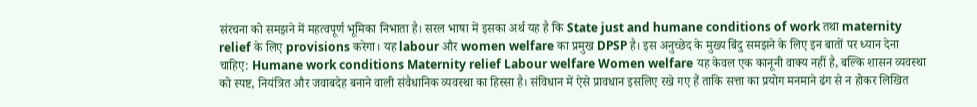संरचना को समझने में महत्वपूर्ण भूमिका निभाता है। सरल भाषा में इसका अर्थ यह है कि State just and humane conditions of work तथा maternity relief के लिए provisions करेगा। यह labour और women welfare का प्रमुख DPSP है। इस अनुच्छेद के मुख्य बिंदु समझने के लिए इन बातों पर ध्यान देना चाहिए: Humane work conditions Maternity relief Labour welfare Women welfare यह केवल एक कानूनी वाक्य नहीं है, बल्कि शासन व्यवस्था को स्पष्ट, नियंत्रित और जवाबदेह बनाने वाली संवैधानिक व्यवस्था का हिस्सा है। संविधान में ऐसे प्रावधान इसलिए रखे गए हैं ताकि सत्ता का प्रयोग मनमाने ढंग से न होकर लिखित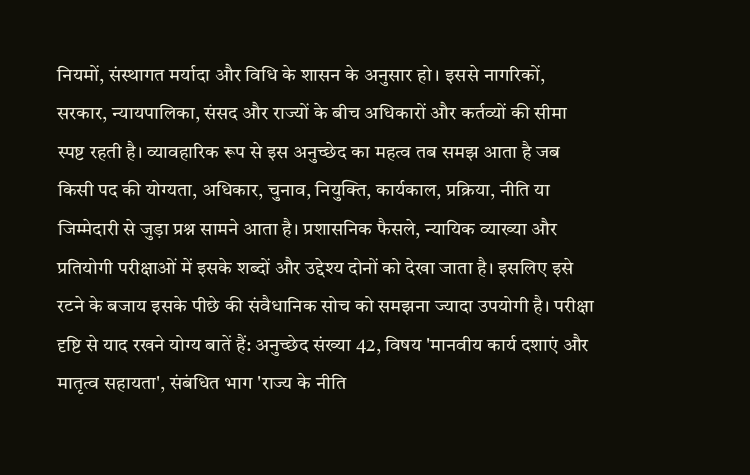नियमों, संस्थागत मर्यादा और विधि के शासन के अनुसार हो। इससे नागरिकों, सरकार, न्यायपालिका, संसद और राज्यों के बीच अधिकारों और कर्तव्यों की सीमा स्पष्ट रहती है। व्यावहारिक रूप से इस अनुच्छेद का महत्व तब समझ आता है जब किसी पद की योग्यता, अधिकार, चुनाव, नियुक्ति, कार्यकाल, प्रक्रिया, नीति या जिम्मेदारी से जुड़ा प्रश्न सामने आता है। प्रशासनिक फैसले, न्यायिक व्याख्या और प्रतियोगी परीक्षाओं में इसके शब्दों और उद्देश्य दोनों को देखा जाता है। इसलिए इसे रटने के बजाय इसके पीछे की संवैधानिक सोच को समझना ज्यादा उपयोगी है। परीक्षा दृष्टि से याद रखने योग्य बातें हैं: अनुच्छेद संख्या 42, विषय 'मानवीय कार्य दशाएं और मातृत्व सहायता', संबंधित भाग 'राज्य के नीति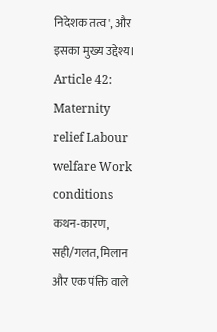निदेशक तत्व', और इसका मुख्य उद्देश्य। Article 42: Maternity relief Labour welfare Work conditions कथन-कारण, सही/गलत, मिलान और एक पंक्ति वाले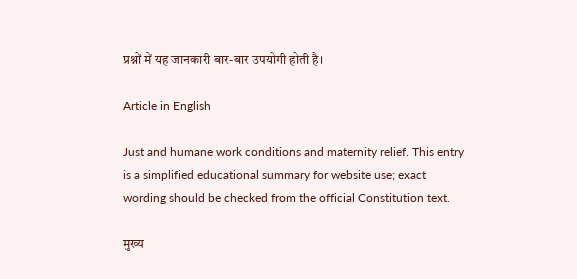प्रश्नों में यह जानकारी बार-बार उपयोगी होती है।

Article in English

Just and humane work conditions and maternity relief. This entry is a simplified educational summary for website use; exact wording should be checked from the official Constitution text.

मुख्य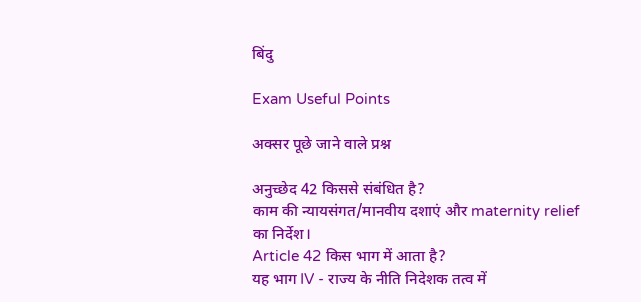बिंदु

Exam Useful Points

अक्सर पूछे जाने वाले प्रश्न

अनुच्छेद 42 किससे संबंधित है?
काम की न्यायसंगत/मानवीय दशाएं और maternity relief का निर्देश।
Article 42 किस भाग में आता है?
यह भाग IV - राज्य के नीति निदेशक तत्व में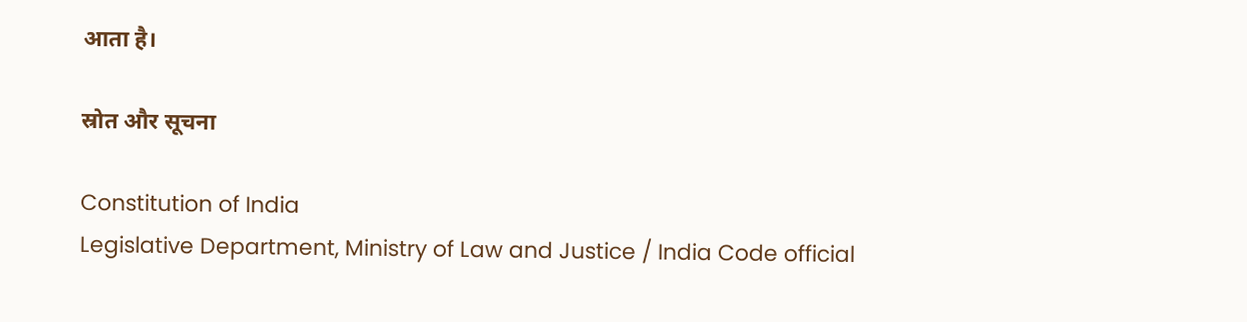आता है।

स्रोत और सूचना

Constitution of India
Legislative Department, Ministry of Law and Justice / India Code official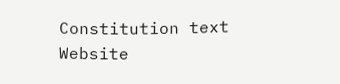Constitution text
Website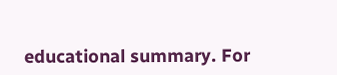educational summary. For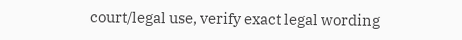court/legal use, verify exact legal wording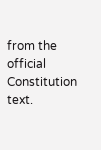from the official Constitution text.